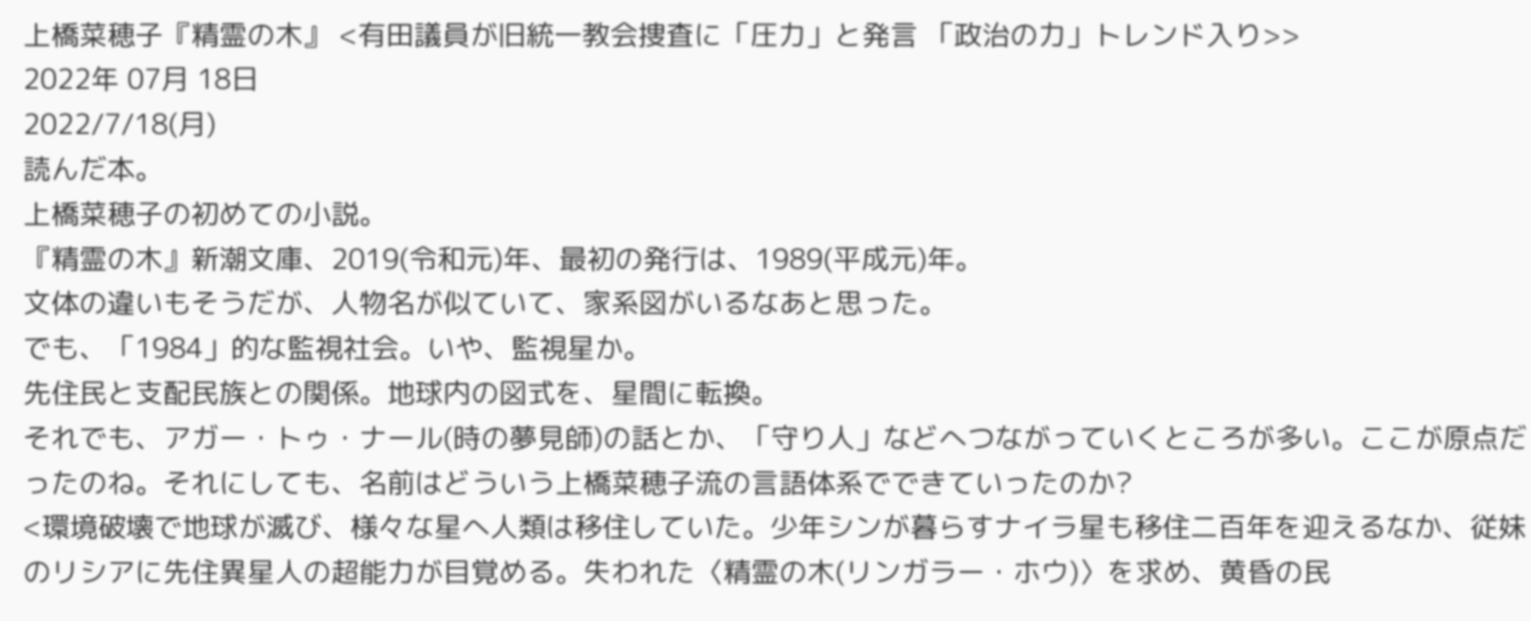上橋菜穂子『精霊の木』 <有田議員が旧統一教会捜査に「圧力」と発言 「政治の力」トレンド入り>>
2022年 07月 18日
2022/7/18(月)
読んだ本。
上橋菜穂子の初めての小説。
『精霊の木』新潮文庫、2019(令和元)年、最初の発行は、1989(平成元)年。
文体の違いもそうだが、人物名が似ていて、家系図がいるなあと思った。
でも、「1984」的な監視社会。いや、監視星か。
先住民と支配民族との関係。地球内の図式を、星間に転換。
それでも、アガー・トゥ・ナール(時の夢見師)の話とか、「守り人」などへつながっていくところが多い。ここが原点だったのね。それにしても、名前はどういう上橋菜穂子流の言語体系でできていったのか?
<環境破壊で地球が滅び、様々な星へ人類は移住していた。少年シンが暮らすナイラ星も移住二百年を迎えるなか、従妹のリシアに先住異星人の超能力が目覚める。失われた〈精霊の木(リンガラー・ホウ)〉を求め、黄昏の民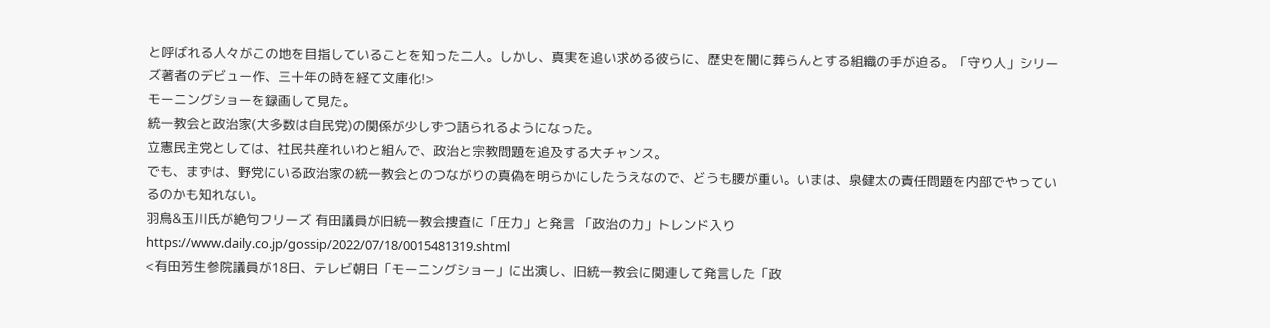と呼ばれる人々がこの地を目指していることを知った二人。しかし、真実を追い求める彼らに、歴史を闇に葬らんとする組織の手が迫る。「守り人」シリーズ著者のデビュー作、三十年の時を経て文庫化!>
モーニングショーを録画して見た。
統一教会と政治家(大多数は自民党)の関係が少しずつ語られるようになった。
立憲民主党としては、社民共産れいわと組んで、政治と宗教問題を追及する大チャンス。
でも、まずは、野党にいる政治家の統一教会とのつながりの真偽を明らかにしたうえなので、どうも腰が重い。いまは、泉健太の責任問題を内部でやっているのかも知れない。
羽鳥&玉川氏が絶句フリーズ 有田議員が旧統一教会捜査に「圧力」と発言 「政治の力」トレンド入り
https://www.daily.co.jp/gossip/2022/07/18/0015481319.shtml
<有田芳生参院議員が18日、テレビ朝日「モーニングショー」に出演し、旧統一教会に関連して発言した「政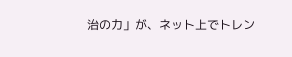治の力」が、ネット上でトレン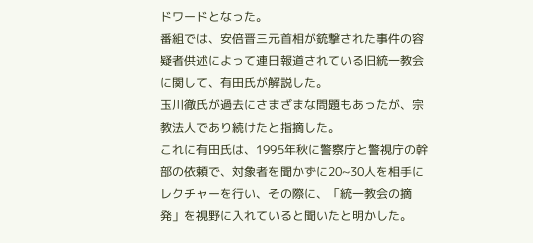ドワードとなった。
番組では、安倍晋三元首相が銃撃された事件の容疑者供述によって連日報道されている旧統一教会に関して、有田氏が解説した。
玉川徹氏が過去にさまざまな問題もあったが、宗教法人であり続けたと指摘した。
これに有田氏は、1995年秋に警察庁と警視庁の幹部の依頼で、対象者を聞かずに20~30人を相手にレクチャーを行い、その際に、「統一教会の摘発」を視野に入れていると聞いたと明かした。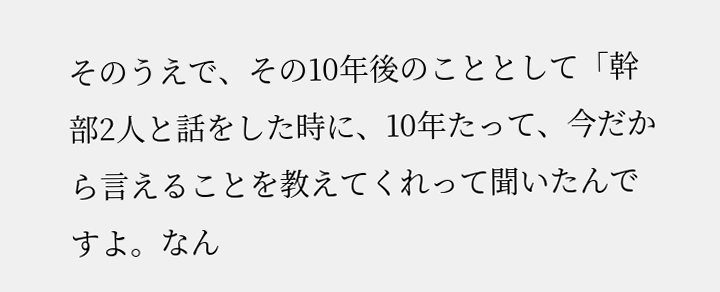そのうえで、その10年後のこととして「幹部2人と話をした時に、10年たって、今だから言えることを教えてくれって聞いたんですよ。なん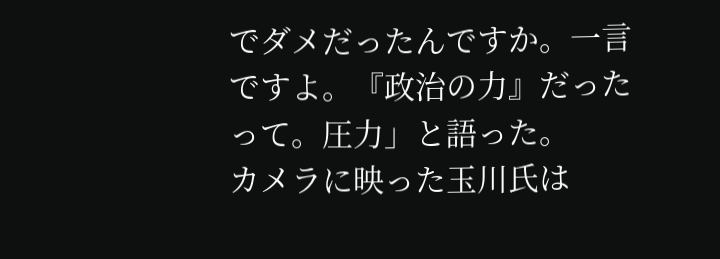でダメだったんですか。一言ですよ。『政治の力』だったって。圧力」と語った。
カメラに映った玉川氏は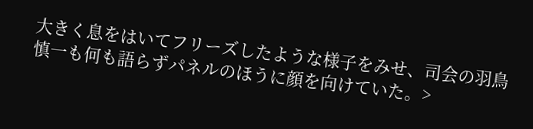大きく息をはいてフリーズしたような様子をみせ、司会の羽鳥慎一も何も語らずパネルのほうに顔を向けていた。>